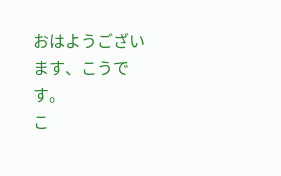おはようございます、こうです。
こ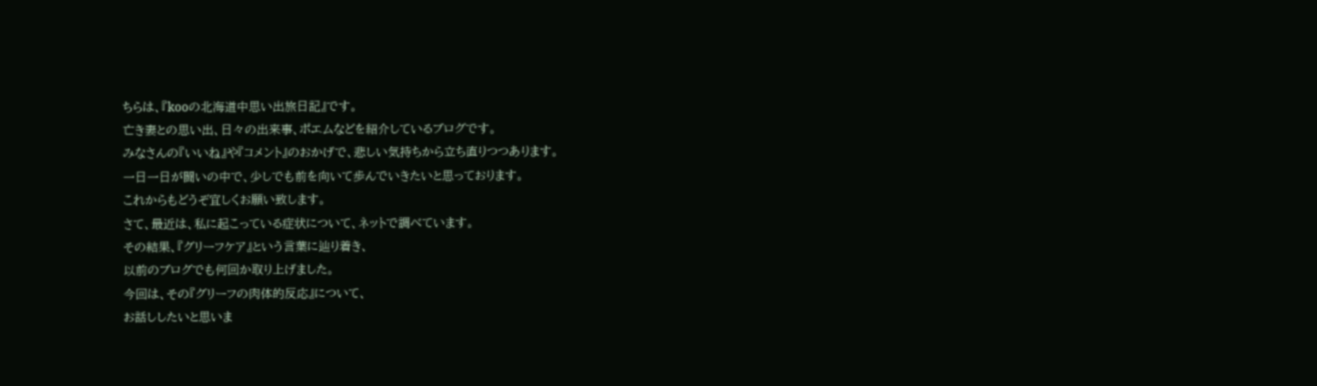ちらは、『kooの北海道中思い出旅日記』です。
亡き妻との思い出、日々の出来事、ポエムなどを紹介しているブログです。
みなさんの『いいね』や『コメント』のおかげで、悲しい気持ちから立ち直りつつあります。
一日一日が闘いの中で、少しでも前を向いて歩んでいきたいと思っております。
これからもどうぞ宜しくお願い致します。
さて、最近は、私に起こっている症状について、ネットで調べています。
その結果、『グリーフケア』という言葉に辿り着き、
以前のブログでも何回か取り上げました。
今回は、その『グリーフの肉体的反応』について、
お話ししたいと思いま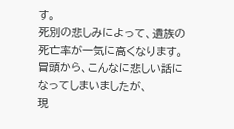す。
死別の悲しみによって、遺族の死亡率が一気に高くなります。
冒頭から、こんなに悲しい話になってしまいましたが、
現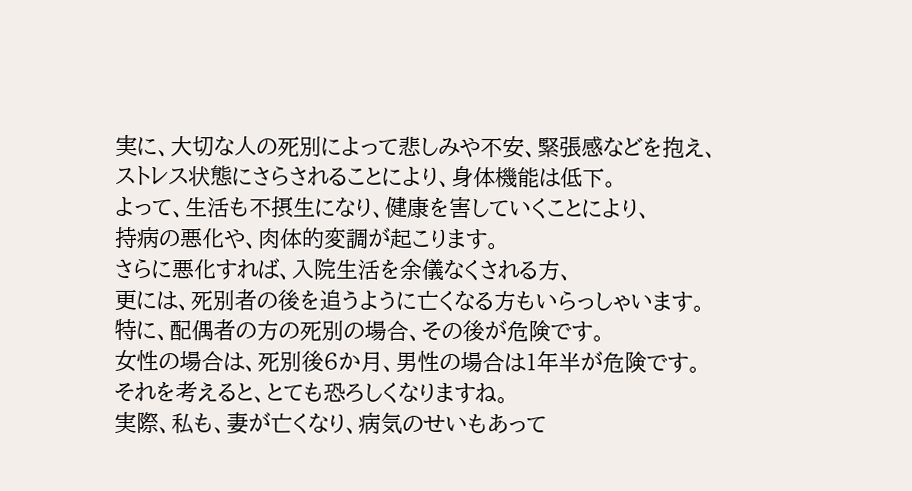実に、大切な人の死別によって悲しみや不安、緊張感などを抱え、
ストレス状態にさらされることにより、身体機能は低下。
よって、生活も不摂生になり、健康を害していくことにより、
持病の悪化や、肉体的変調が起こります。
さらに悪化すれば、入院生活を余儀なくされる方、
更には、死別者の後を追うように亡くなる方もいらっしゃいます。
特に、配偶者の方の死別の場合、その後が危険です。
女性の場合は、死別後6か月、男性の場合は1年半が危険です。
それを考えると、とても恐ろしくなりますね。
実際、私も、妻が亡くなり、病気のせいもあって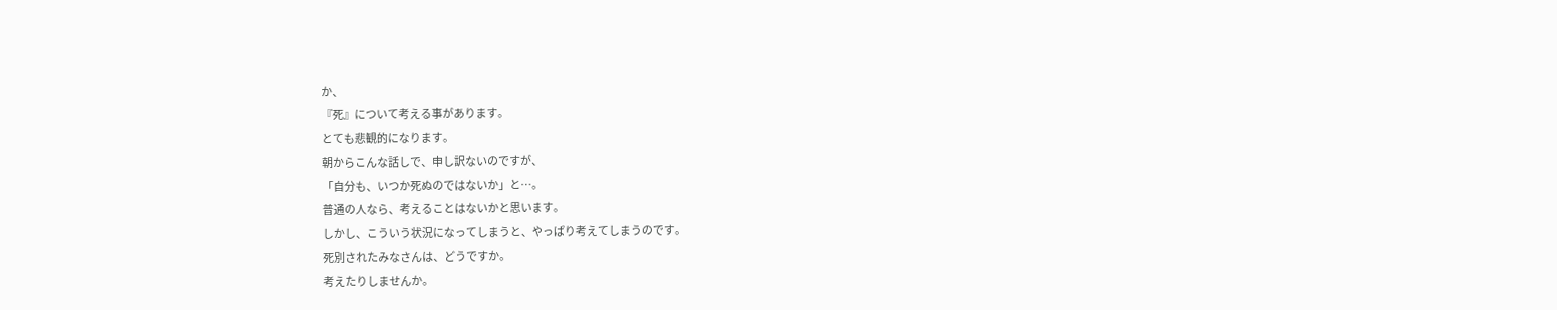か、
『死』について考える事があります。
とても悲観的になります。
朝からこんな話しで、申し訳ないのですが、
「自分も、いつか死ぬのではないか」と…。
普通の人なら、考えることはないかと思います。
しかし、こういう状況になってしまうと、やっぱり考えてしまうのです。
死別されたみなさんは、どうですか。
考えたりしませんか。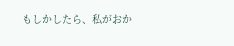もしかしたら、私がおか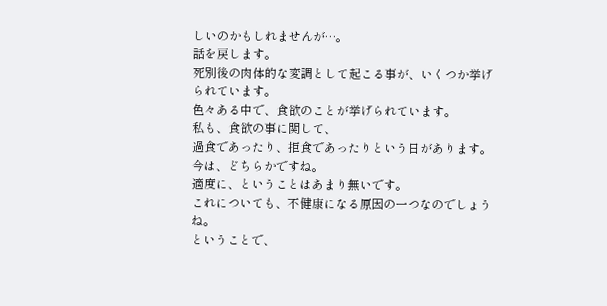しいのかもしれませんが…。
話を戻します。
死別後の肉体的な変調として起こる事が、いくつか挙げられています。
色々ある中で、食欲のことが挙げられています。
私も、食欲の事に関して、
過食であったり、拒食であったりという日があります。
今は、どちらかですね。
適度に、ということはあまり無いです。
これについても、不健康になる原因の一つなのでしょうね。
ということで、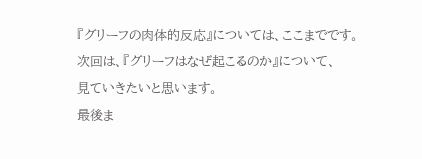『グリーフの肉体的反応』については、ここまでです。
次回は、『グリーフはなぜ起こるのか』について、
見ていきたいと思います。
最後ま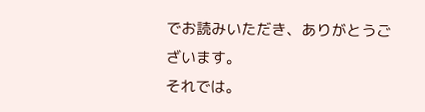でお読みいただき、ありがとうございます。
それでは。